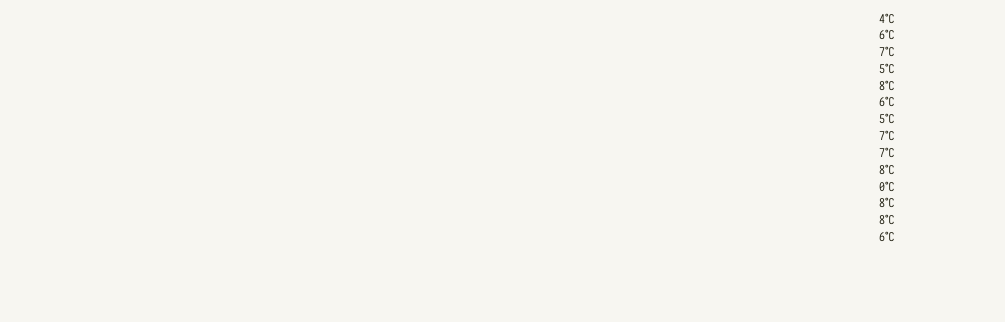4℃
6℃
7℃
5℃
8℃
6℃
5℃
7℃
7℃
8℃
0℃
8℃
8℃
6℃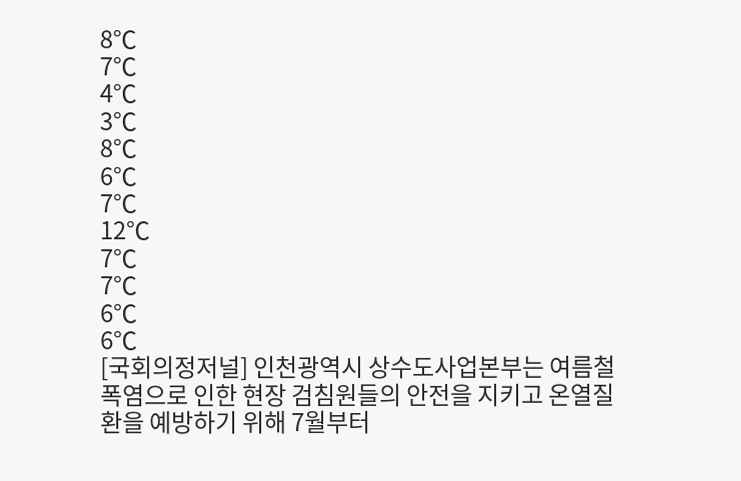8℃
7℃
4℃
3℃
8℃
6℃
7℃
12℃
7℃
7℃
6℃
6℃
[국회의정저널] 인천광역시 상수도사업본부는 여름철 폭염으로 인한 현장 검침원들의 안전을 지키고 온열질환을 예방하기 위해 7월부터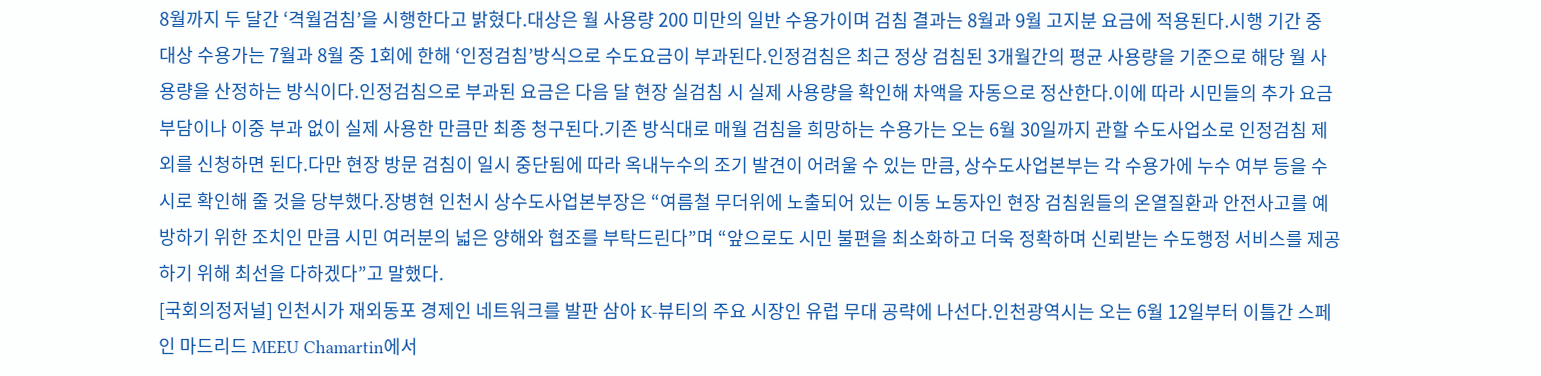8월까지 두 달간 ‘격월검침’을 시행한다고 밝혔다.대상은 월 사용량 200 미만의 일반 수용가이며 검침 결과는 8월과 9월 고지분 요금에 적용된다.시행 기간 중 대상 수용가는 7월과 8월 중 1회에 한해 ‘인정검침’방식으로 수도요금이 부과된다.인정검침은 최근 정상 검침된 3개월간의 평균 사용량을 기준으로 해당 월 사용량을 산정하는 방식이다.인정검침으로 부과된 요금은 다음 달 현장 실검침 시 실제 사용량을 확인해 차액을 자동으로 정산한다.이에 따라 시민들의 추가 요금 부담이나 이중 부과 없이 실제 사용한 만큼만 최종 청구된다.기존 방식대로 매월 검침을 희망하는 수용가는 오는 6월 30일까지 관할 수도사업소로 인정검침 제외를 신청하면 된다.다만 현장 방문 검침이 일시 중단됨에 따라 옥내누수의 조기 발견이 어려울 수 있는 만큼, 상수도사업본부는 각 수용가에 누수 여부 등을 수시로 확인해 줄 것을 당부했다.장병현 인천시 상수도사업본부장은 “여름철 무더위에 노출되어 있는 이동 노동자인 현장 검침원들의 온열질환과 안전사고를 예방하기 위한 조치인 만큼 시민 여러분의 넓은 양해와 협조를 부탁드린다”며 “앞으로도 시민 불편을 최소화하고 더욱 정확하며 신뢰받는 수도행정 서비스를 제공하기 위해 최선을 다하겠다”고 말했다.
[국회의정저널] 인천시가 재외동포 경제인 네트워크를 발판 삼아 K-뷰티의 주요 시장인 유럽 무대 공략에 나선다.인천광역시는 오는 6월 12일부터 이틀간 스페인 마드리드 MEEU Chamartin에서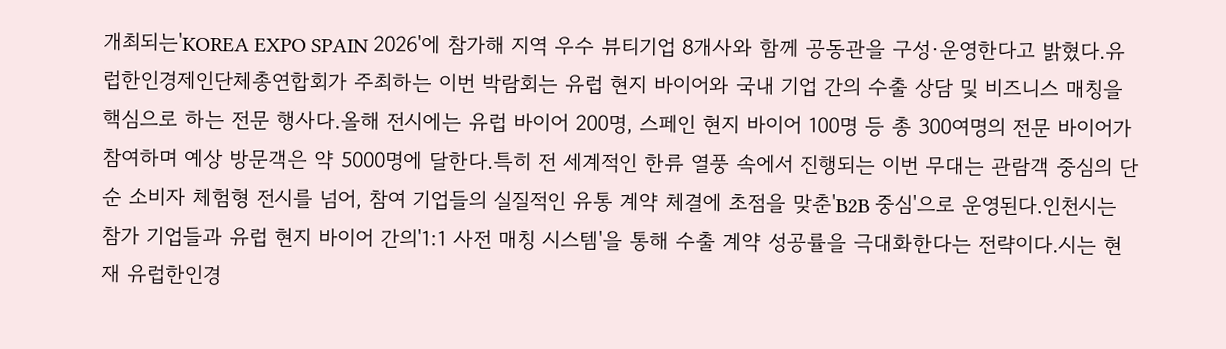개최되는'KOREA EXPO SPAIN 2026'에 참가해 지역 우수 뷰티기업 8개사와 함께 공동관을 구성·운영한다고 밝혔다.유럽한인경제인단체총연합회가 주최하는 이번 박람회는 유럽 현지 바이어와 국내 기업 간의 수출 상담 및 비즈니스 매칭을 핵심으로 하는 전문 행사다.올해 전시에는 유럽 바이어 200명, 스페인 현지 바이어 100명 등 총 300여명의 전문 바이어가 참여하며 예상 방문객은 약 5000명에 달한다.특히 전 세계적인 한류 열풍 속에서 진행되는 이번 무대는 관람객 중심의 단순 소비자 체험형 전시를 넘어, 참여 기업들의 실질적인 유통 계약 체결에 초점을 맞춘'B2B 중심'으로 운영된다.인천시는 참가 기업들과 유럽 현지 바이어 간의'1:1 사전 매칭 시스템'을 통해 수출 계약 성공률을 극대화한다는 전략이다.시는 현재 유럽한인경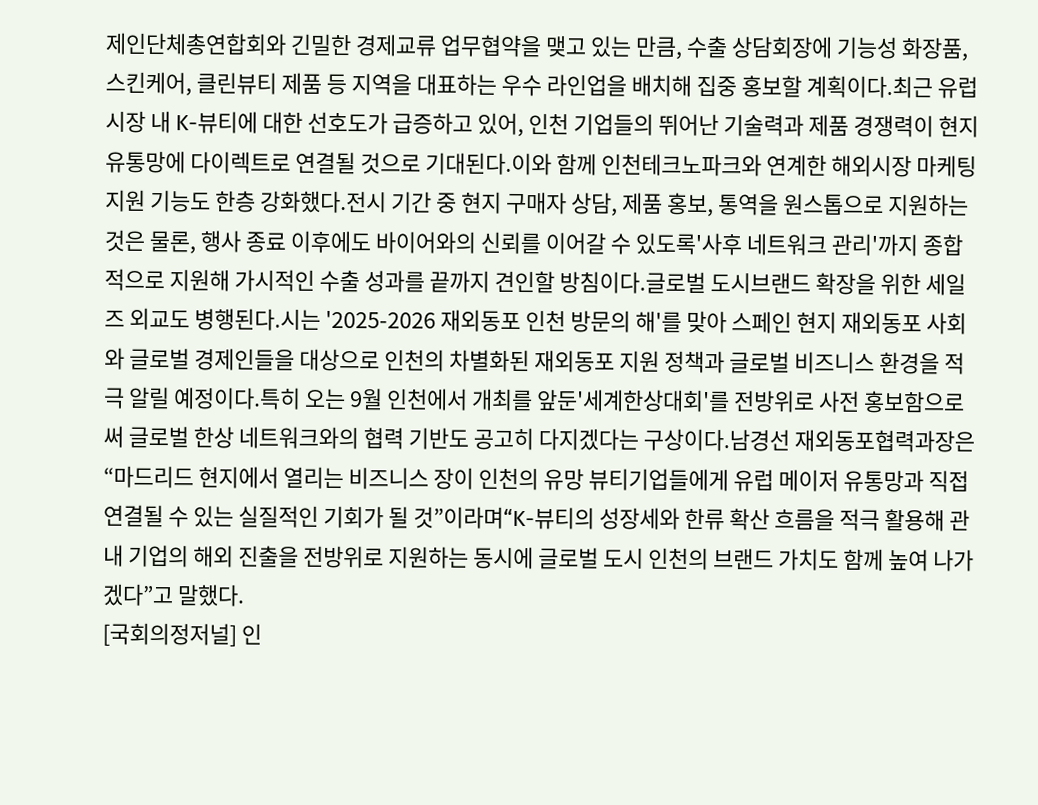제인단체총연합회와 긴밀한 경제교류 업무협약을 맺고 있는 만큼, 수출 상담회장에 기능성 화장품, 스킨케어, 클린뷰티 제품 등 지역을 대표하는 우수 라인업을 배치해 집중 홍보할 계획이다.최근 유럽 시장 내 K-뷰티에 대한 선호도가 급증하고 있어, 인천 기업들의 뛰어난 기술력과 제품 경쟁력이 현지 유통망에 다이렉트로 연결될 것으로 기대된다.이와 함께 인천테크노파크와 연계한 해외시장 마케팅 지원 기능도 한층 강화했다.전시 기간 중 현지 구매자 상담, 제품 홍보, 통역을 원스톱으로 지원하는 것은 물론, 행사 종료 이후에도 바이어와의 신뢰를 이어갈 수 있도록'사후 네트워크 관리'까지 종합적으로 지원해 가시적인 수출 성과를 끝까지 견인할 방침이다.글로벌 도시브랜드 확장을 위한 세일즈 외교도 병행된다.시는 '2025-2026 재외동포 인천 방문의 해'를 맞아 스페인 현지 재외동포 사회와 글로벌 경제인들을 대상으로 인천의 차별화된 재외동포 지원 정책과 글로벌 비즈니스 환경을 적극 알릴 예정이다.특히 오는 9월 인천에서 개최를 앞둔'세계한상대회'를 전방위로 사전 홍보함으로써 글로벌 한상 네트워크와의 협력 기반도 공고히 다지겠다는 구상이다.남경선 재외동포협력과장은“마드리드 현지에서 열리는 비즈니스 장이 인천의 유망 뷰티기업들에게 유럽 메이저 유통망과 직접 연결될 수 있는 실질적인 기회가 될 것”이라며“K-뷰티의 성장세와 한류 확산 흐름을 적극 활용해 관내 기업의 해외 진출을 전방위로 지원하는 동시에 글로벌 도시 인천의 브랜드 가치도 함께 높여 나가겠다”고 말했다.
[국회의정저널] 인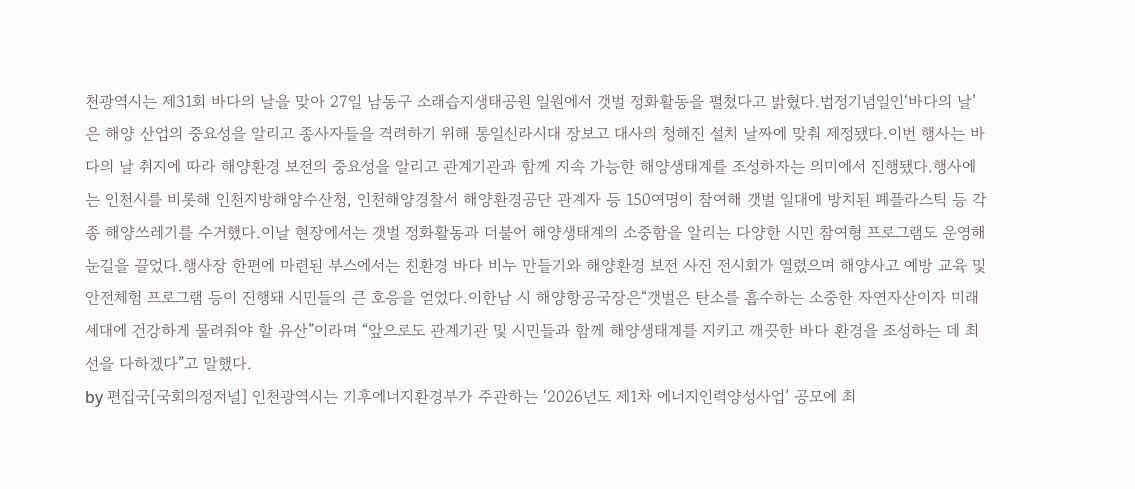천광역시는 제31회 바다의 날을 맞아 27일 남동구 소래습지생태공원 일원에서 갯벌 정화활동을 펼쳤다고 밝혔다.법정기념일인‘바다의 날’은 해양 산업의 중요성을 알리고 종사자들을 격려하기 위해 통일신라시대 장보고 대사의 청해진 설치 날짜에 맞춰 제정됐다.이번 행사는 바다의 날 취지에 따라 해양환경 보전의 중요성을 알리고 관계기관과 함께 지속 가능한 해양생태계를 조성하자는 의미에서 진행됐다.행사에는 인천시를 비롯해 인천지방해양수산청, 인천해양경찰서 해양환경공단 관계자 등 150여명이 참여해 갯벌 일대에 방치된 폐플라스틱 등 각종 해양쓰레기를 수거했다.이날 현장에서는 갯벌 정화활동과 더불어 해양생태계의 소중함을 알리는 다양한 시민 참여형 프로그램도 운영해 눈길을 끌었다.행사장 한편에 마련된 부스에서는 친환경 바다 비누 만들기와 해양환경 보전 사진 전시회가 열렸으며 해양사고 예방 교육 및 안전체험 프로그램 등이 진행돼 시민들의 큰 호응을 얻었다.이한남 시 해양항공국장은“갯벌은 탄소를 흡수하는 소중한 자연자산이자 미래 세대에 건강하게 물려줘야 할 유산”이라며 “앞으로도 관계기관 및 시민들과 함께 해양생태계를 지키고 깨끗한 바다 환경을 조성하는 데 최선을 다하겠다”고 말했다.
by 편집국[국회의정저널] 인천광역시는 기후에너지환경부가 주관하는 ‘2026년도 제1차 에너지인력양성사업’ 공모에 최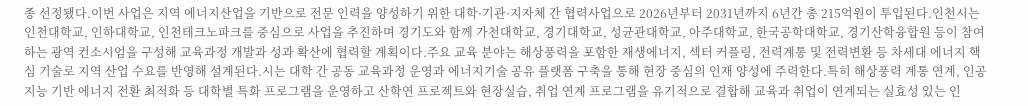종 선정됐다.이번 사업은 지역 에너지산업을 기반으로 전문 인력을 양성하기 위한 대학·기관·지자체 간 협력사업으로 2026년부터 2031년까지 6년간 총 215억원이 투입된다.인천시는 인천대학교, 인하대학교, 인천테크노파크를 중심으로 사업을 추진하며 경기도와 함께 가천대학교, 경기대학교, 성균관대학교, 아주대학교, 한국공학대학교, 경기산학융합원 등이 참여하는 광역 컨소시엄을 구성해 교육과정 개발과 성과 확산에 협력할 계획이다.주요 교육 분야는 해상풍력을 포함한 재생에너지, 섹터 커플링, 전력계통 및 전력변환 등 차세대 에너지 핵심 기술로 지역 산업 수요를 반영해 설계된다.시는 대학 간 공동 교육과정 운영과 에너지기술 공유 플랫폼 구축을 통해 현장 중심의 인재 양성에 주력한다.특히 해상풍력 계통 연계, 인공지능 기반 에너지 전환 최적화 등 대학별 특화 프로그램을 운영하고 산학연 프로젝트와 현장실습, 취업 연계 프로그램을 유기적으로 결합해 교육과 취업이 연계되는 실효성 있는 인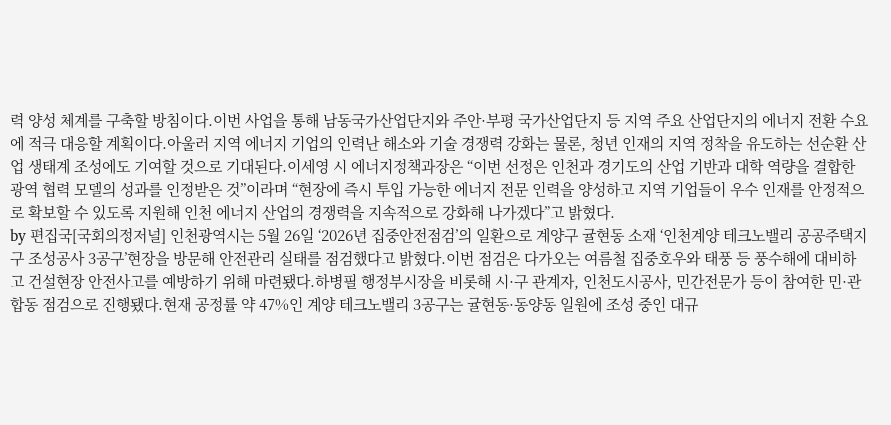력 양성 체계를 구축할 방침이다.이번 사업을 통해 남동국가산업단지와 주안·부평 국가산업단지 등 지역 주요 산업단지의 에너지 전환 수요에 적극 대응할 계획이다.아울러 지역 에너지 기업의 인력난 해소와 기술 경쟁력 강화는 물론, 청년 인재의 지역 정착을 유도하는 선순환 산업 생태계 조성에도 기여할 것으로 기대된다.이세영 시 에너지정책과장은 “이번 선정은 인천과 경기도의 산업 기반과 대학 역량을 결합한 광역 협력 모델의 성과를 인정받은 것”이라며 “현장에 즉시 투입 가능한 에너지 전문 인력을 양성하고 지역 기업들이 우수 인재를 안정적으로 확보할 수 있도록 지원해 인천 에너지 산업의 경쟁력을 지속적으로 강화해 나가겠다”고 밝혔다.
by 편집국[국회의정저널] 인천광역시는 5월 26일 ‘2026년 집중안전점검’의 일환으로 계양구 귤현동 소재 ‘인천계양 테크노밸리 공공주택지구 조성공사 3공구’현장을 방문해 안전관리 실태를 점검했다고 밝혔다.이번 점검은 다가오는 여름철 집중호우와 태풍 등 풍수해에 대비하고 건설현장 안전사고를 예방하기 위해 마련됐다.하병필 행정부시장을 비롯해 시·구 관계자, 인천도시공사, 민간전문가 등이 참여한 민·관 합동 점검으로 진행됐다.현재 공정률 약 47%인 계양 테크노밸리 3공구는 귤현동·동양동 일원에 조성 중인 대규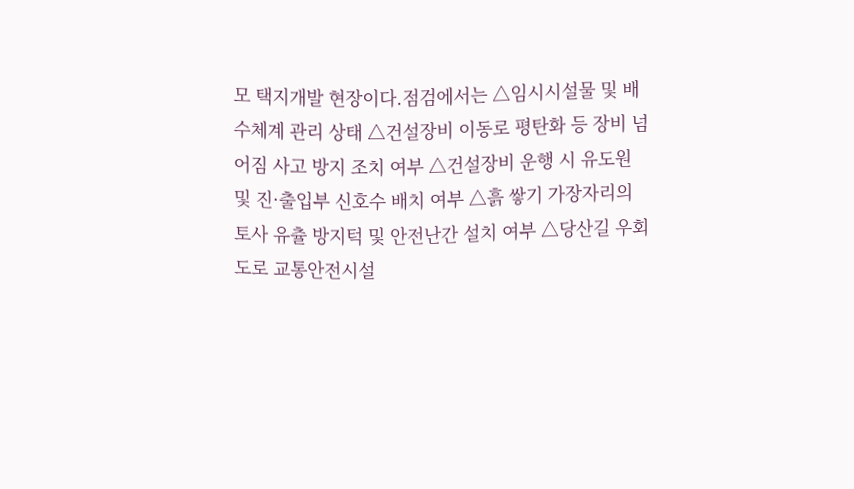모 택지개발 현장이다.점검에서는 △임시시설물 및 배수체계 관리 상태 △건설장비 이동로 평탄화 등 장비 넘어짐 사고 방지 조치 여부 △건설장비 운행 시 유도원 및 진·출입부 신호수 배치 여부 △흙 쌓기 가장자리의 토사 유츌 방지턱 및 안전난간 설치 여부 △당산길 우회도로 교통안전시설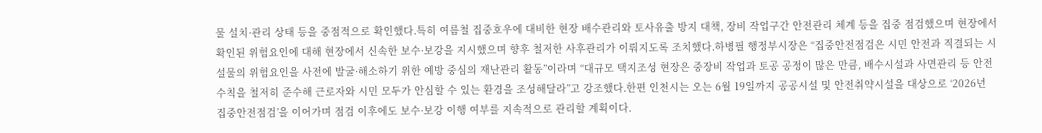물 설치·관리 상태 등을 중점적으로 확인했다.특히 여름철 집중호우에 대비한 현장 배수관리와 토사유출 방지 대책, 장비 작업구간 안전관리 체계 등을 집중 점검했으며 현장에서 확인된 위험요인에 대해 현장에서 신속한 보수·보강을 지시했으며 향후 철저한 사후관리가 이뤄지도록 조치했다.하병필 행정부시장은 “집중안전점검은 시민 안전과 직결되는 시설물의 위험요인을 사전에 발굴·해소하기 위한 예방 중심의 재난관리 활동”이라며 “대규모 택지조성 현장은 중장비 작업과 토공 공정이 많은 만큼, 배수시설과 사면관리 등 안전수칙을 철저히 준수해 근로자와 시민 모두가 안심할 수 있는 환경을 조성해달라”고 강조했다.한편 인천시는 오는 6월 19일까지 공공시설 및 안전취약시설을 대상으로 ‘2026년 집중안전점검’을 이어가며 점검 이후에도 보수·보강 이행 여부를 지속적으로 관리할 계획이다.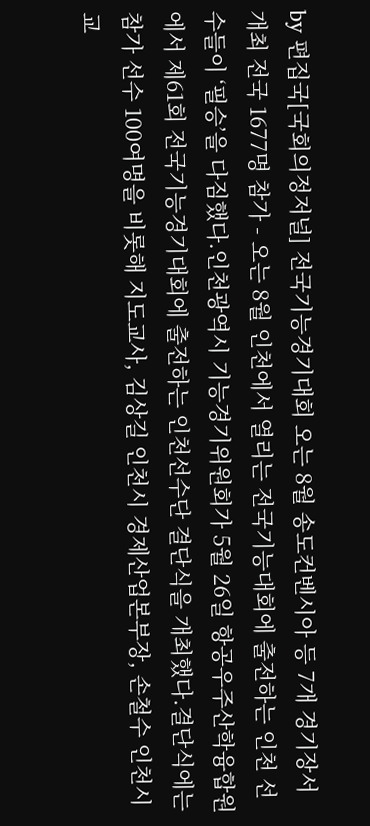by 편집국[국회의정저널] 전국기능경기대회 오는 8월 송도컨벤시아 등 7개 경기장서 개최 전국 1677명 참가 - 오는 8월 인천에서 열리는 전국기능대회에 출전하는 인천 선수들이 ‘필승’을 다짐했다.인천광역시 기능경기위원회가 5월 26일 항공우주산학융합원에서 제61회 전국기능경기대회에 출전하는 인천선수단 결단식을 개최했다.결단식에는 참가 선수 100여명을 비롯해 지도교사, 김상길 인천시 경제산업본부장, 손철수 인천시교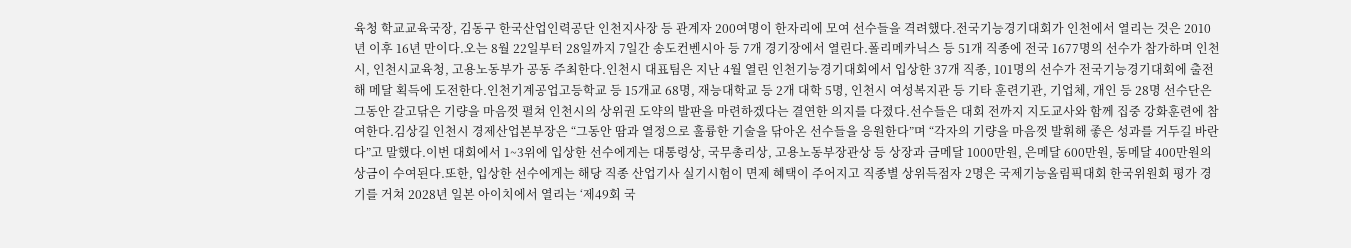육청 학교교육국장, 김동구 한국산업인력공단 인천지사장 등 관계자 200여명이 한자리에 모여 선수들을 격려했다.전국기능경기대회가 인천에서 열리는 것은 2010년 이후 16년 만이다.오는 8월 22일부터 28일까지 7일간 송도컨벤시아 등 7개 경기장에서 열린다.폴리메카닉스 등 51개 직종에 전국 1677명의 선수가 참가하며 인천시, 인천시교육청, 고용노동부가 공동 주최한다.인천시 대표팀은 지난 4월 열린 인천기능경기대회에서 입상한 37개 직종, 101명의 선수가 전국기능경기대회에 출전해 메달 획득에 도전한다.인천기계공업고등학교 등 15개교 68명, 재능대학교 등 2개 대학 5명, 인천시 여성복지관 등 기타 훈련기관, 기업체, 개인 등 28명 선수단은 그동안 갈고닦은 기량을 마음껏 펼쳐 인천시의 상위권 도약의 발판을 마련하겠다는 결연한 의지를 다졌다.선수들은 대회 전까지 지도교사와 함께 집중 강화훈련에 참여한다.김상길 인천시 경제산업본부장은 “그동안 땀과 열정으로 훌륭한 기술을 닦아온 선수들을 응원한다”며 “각자의 기량을 마음껏 발휘해 좋은 성과를 거두길 바란다”고 말했다.이번 대회에서 1~3위에 입상한 선수에게는 대통령상, 국무총리상, 고용노동부장관상 등 상장과 금메달 1000만원, 은메달 600만원, 동메달 400만원의 상금이 수여된다.또한, 입상한 선수에게는 해당 직종 산업기사 실기시험이 면제 혜택이 주어지고 직종별 상위득점자 2명은 국제기능올림픽대회 한국위원회 평가 경기를 거쳐 2028년 일본 아이치에서 열리는 ‘제49회 국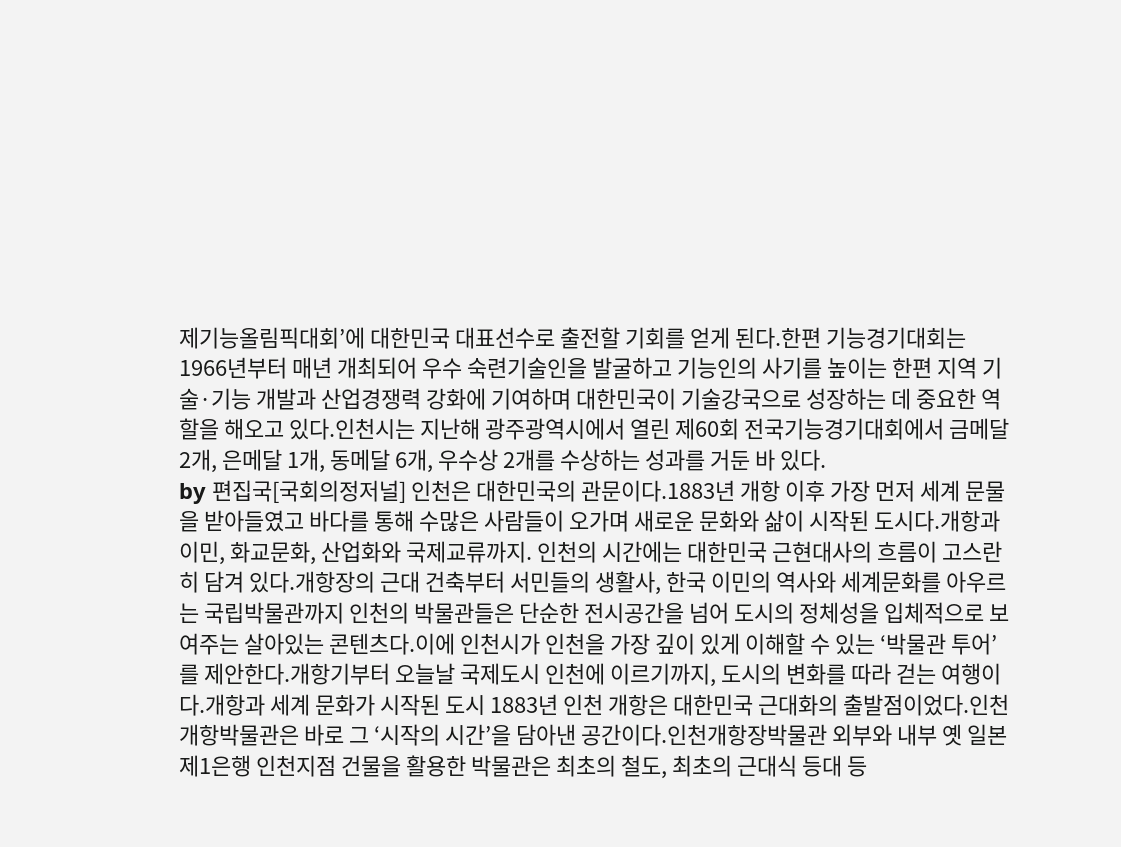제기능올림픽대회’에 대한민국 대표선수로 출전할 기회를 얻게 된다.한편 기능경기대회는 1966년부터 매년 개최되어 우수 숙련기술인을 발굴하고 기능인의 사기를 높이는 한편 지역 기술·기능 개발과 산업경쟁력 강화에 기여하며 대한민국이 기술강국으로 성장하는 데 중요한 역할을 해오고 있다.인천시는 지난해 광주광역시에서 열린 제60회 전국기능경기대회에서 금메달 2개, 은메달 1개, 동메달 6개, 우수상 2개를 수상하는 성과를 거둔 바 있다.
by 편집국[국회의정저널] 인천은 대한민국의 관문이다.1883년 개항 이후 가장 먼저 세계 문물을 받아들였고 바다를 통해 수많은 사람들이 오가며 새로운 문화와 삶이 시작된 도시다.개항과 이민, 화교문화, 산업화와 국제교류까지. 인천의 시간에는 대한민국 근현대사의 흐름이 고스란히 담겨 있다.개항장의 근대 건축부터 서민들의 생활사, 한국 이민의 역사와 세계문화를 아우르는 국립박물관까지 인천의 박물관들은 단순한 전시공간을 넘어 도시의 정체성을 입체적으로 보여주는 살아있는 콘텐츠다.이에 인천시가 인천을 가장 깊이 있게 이해할 수 있는 ‘박물관 투어’를 제안한다.개항기부터 오늘날 국제도시 인천에 이르기까지, 도시의 변화를 따라 걷는 여행이다.개항과 세계 문화가 시작된 도시 1883년 인천 개항은 대한민국 근대화의 출발점이었다.인천개항박물관은 바로 그 ‘시작의 시간’을 담아낸 공간이다.인천개항장박물관 외부와 내부 옛 일본제1은행 인천지점 건물을 활용한 박물관은 최초의 철도, 최초의 근대식 등대 등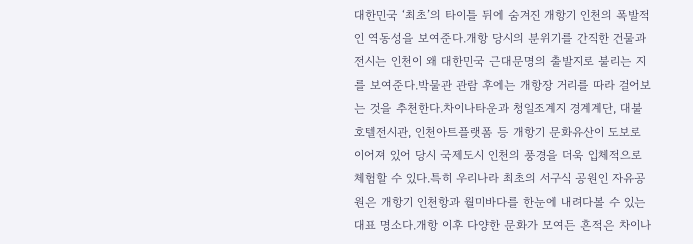대한민국 ‘최초’의 타이틀 뒤에 숨겨진 개항기 인천의 폭발적인 역동성을 보여준다.개항 당시의 분위기를 간직한 건물과 전시는 인천이 왜 대한민국 근대문명의 출발지로 불리는 지를 보여준다.박물관 관람 후에는 개항장 거리를 따라 걸어보는 것을 추천한다.차이나타운과 청일조계지 경계계단, 대불호텔전시관, 인천아트플랫폼 등 개항기 문화유산이 도보로 이어져 있어 당시 국제도시 인천의 풍경을 더욱 입체적으로 체험할 수 있다.특히 우리나라 최초의 서구식 공원인 자유공원은 개항기 인천항과 월미바다를 한눈에 내려다볼 수 있는 대표 명소다.개항 이후 다양한 문화가 모여든 흔적은 차이나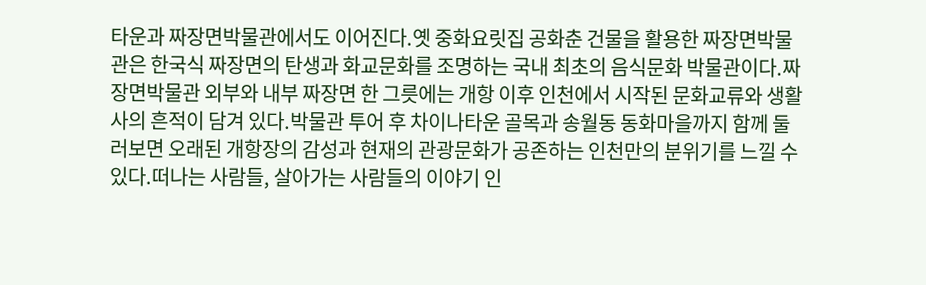타운과 짜장면박물관에서도 이어진다.옛 중화요릿집 공화춘 건물을 활용한 짜장면박물관은 한국식 짜장면의 탄생과 화교문화를 조명하는 국내 최초의 음식문화 박물관이다.짜장면박물관 외부와 내부 짜장면 한 그릇에는 개항 이후 인천에서 시작된 문화교류와 생활사의 흔적이 담겨 있다.박물관 투어 후 차이나타운 골목과 송월동 동화마을까지 함께 둘러보면 오래된 개항장의 감성과 현재의 관광문화가 공존하는 인천만의 분위기를 느낄 수 있다.떠나는 사람들, 살아가는 사람들의 이야기 인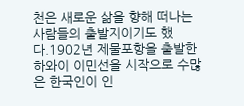천은 새로운 삶을 향해 떠나는 사람들의 출발지이기도 했다.1902년 제물포항을 출발한 하와이 이민선을 시작으로 수많은 한국인이 인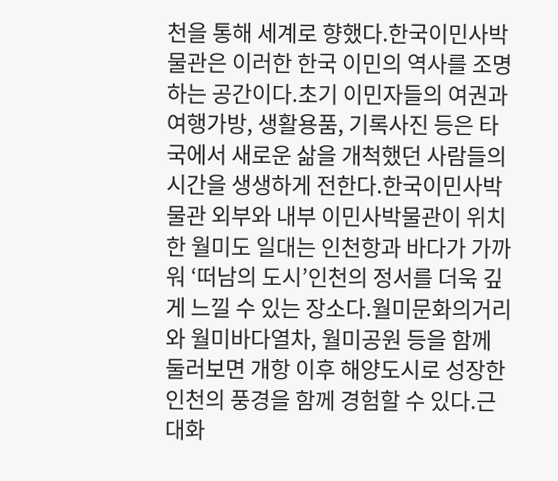천을 통해 세계로 향했다.한국이민사박물관은 이러한 한국 이민의 역사를 조명하는 공간이다.초기 이민자들의 여권과 여행가방, 생활용품, 기록사진 등은 타국에서 새로운 삶을 개척했던 사람들의 시간을 생생하게 전한다.한국이민사박물관 외부와 내부 이민사박물관이 위치한 월미도 일대는 인천항과 바다가 가까워 ‘떠남의 도시’인천의 정서를 더욱 깊게 느낄 수 있는 장소다.월미문화의거리와 월미바다열차, 월미공원 등을 함께 둘러보면 개항 이후 해양도시로 성장한 인천의 풍경을 함께 경험할 수 있다.근대화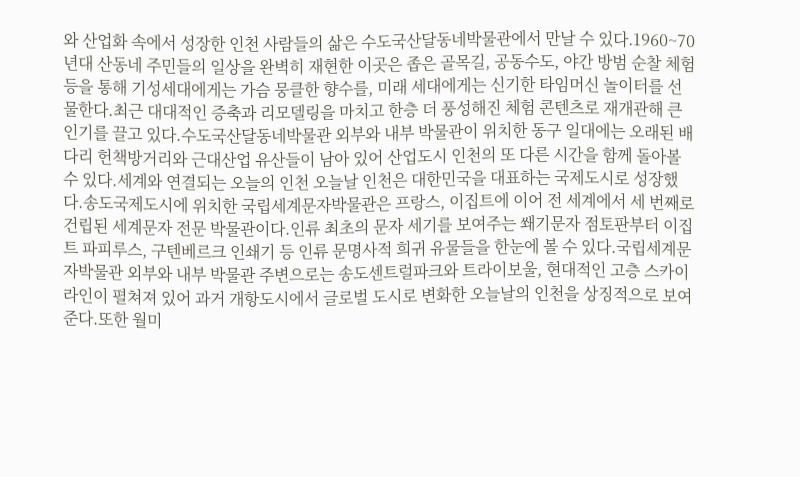와 산업화 속에서 성장한 인천 사람들의 삶은 수도국산달동네박물관에서 만날 수 있다.1960~70년대 산동네 주민들의 일상을 완벽히 재현한 이곳은 좁은 골목길, 공동수도, 야간 방범 순찰 체험 등을 통해 기성세대에게는 가슴 뭉클한 향수를, 미래 세대에게는 신기한 타임머신 놀이터를 선물한다.최근 대대적인 증축과 리모델링을 마치고 한층 더 풍성해진 체험 콘텐츠로 재개관해 큰 인기를 끌고 있다.수도국산달동네박물관 외부와 내부 박물관이 위치한 동구 일대에는 오래된 배다리 헌책방거리와 근대산업 유산들이 남아 있어 산업도시 인천의 또 다른 시간을 함께 돌아볼 수 있다.세계와 연결되는 오늘의 인천 오늘날 인천은 대한민국을 대표하는 국제도시로 성장했다.송도국제도시에 위치한 국립세계문자박물관은 프랑스, 이집트에 이어 전 세계에서 세 번째로 건립된 세계문자 전문 박물관이다.인류 최초의 문자 세기를 보여주는 쐐기문자 점토판부터 이집트 파피루스, 구텐베르크 인쇄기 등 인류 문명사적 희귀 유물들을 한눈에 볼 수 있다.국립세계문자박물관 외부와 내부 박물관 주변으로는 송도센트럴파크와 트라이보울, 현대적인 고층 스카이라인이 펼쳐져 있어 과거 개항도시에서 글로벌 도시로 변화한 오늘날의 인천을 상징적으로 보여준다.또한 월미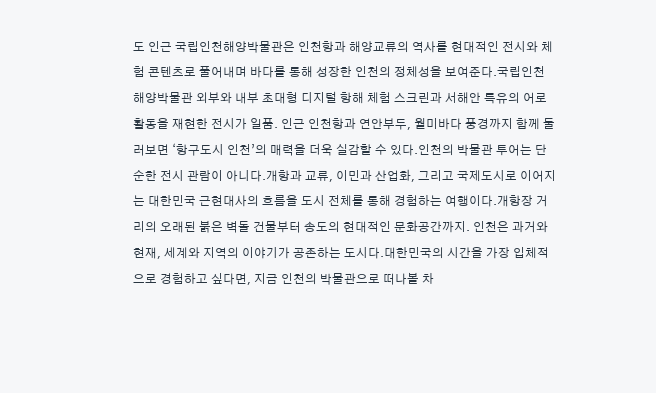도 인근 국립인천해양박물관은 인천항과 해양교류의 역사를 현대적인 전시와 체험 콘텐츠로 풀어내며 바다를 통해 성장한 인천의 정체성을 보여준다.국립인천해양박물관 외부와 내부 초대형 디지털 항해 체험 스크린과 서해안 특유의 어로 활동을 재현한 전시가 일품. 인근 인천항과 연안부두, 월미바다 풍경까지 함께 둘러보면 ‘항구도시 인천’의 매력을 더욱 실감할 수 있다.인천의 박물관 투어는 단순한 전시 관람이 아니다.개항과 교류, 이민과 산업화, 그리고 국제도시로 이어지는 대한민국 근현대사의 흐름을 도시 전체를 통해 경험하는 여행이다.개항장 거리의 오래된 붉은 벽돌 건물부터 송도의 현대적인 문화공간까지. 인천은 과거와 현재, 세계와 지역의 이야기가 공존하는 도시다.대한민국의 시간을 가장 입체적으로 경험하고 싶다면, 지금 인천의 박물관으로 떠나볼 차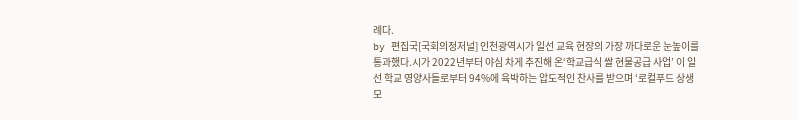례다.
by 편집국[국회의정저널] 인천광역시가 일선 교육 현장의 가장 까다로운 눈높이를 통과했다.시가 2022년부터 야심 차게 추진해 온‘학교급식 쌀 현물공급 사업’ 이 일선 학교 영양사들로부터 94%에 육박하는 압도적인 찬사를 받으며 ‘로컬푸드 상생 모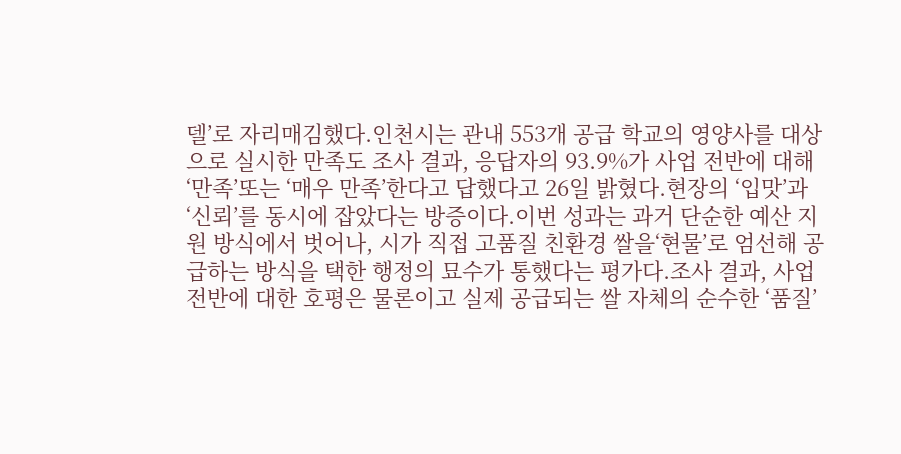델’로 자리매김했다.인천시는 관내 553개 공급 학교의 영양사를 대상으로 실시한 만족도 조사 결과, 응답자의 93.9%가 사업 전반에 대해‘만족’또는 ‘매우 만족’한다고 답했다고 26일 밝혔다.현장의 ‘입맛’과‘신뢰’를 동시에 잡았다는 방증이다.이번 성과는 과거 단순한 예산 지원 방식에서 벗어나, 시가 직접 고품질 친환경 쌀을‘현물’로 엄선해 공급하는 방식을 택한 행정의 묘수가 통했다는 평가다.조사 결과, 사업 전반에 대한 호평은 물론이고 실제 공급되는 쌀 자체의 순수한 ‘품질’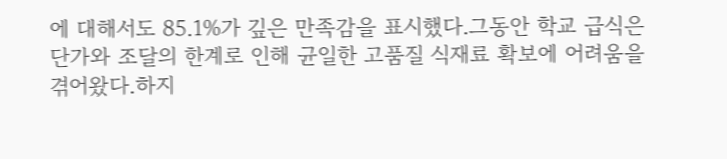에 대해서도 85.1%가 깊은 만족감을 표시했다.그동안 학교 급식은 단가와 조달의 한계로 인해 균일한 고품질 식재료 확보에 어려움을 겪어왔다.하지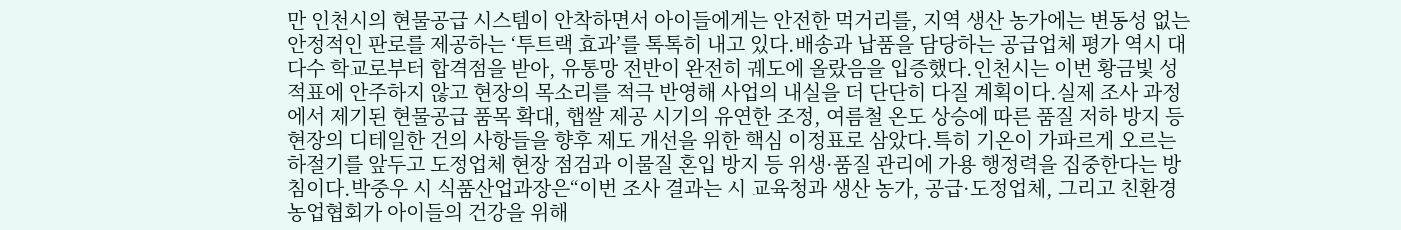만 인천시의 현물공급 시스템이 안착하면서 아이들에게는 안전한 먹거리를, 지역 생산 농가에는 변동성 없는 안정적인 판로를 제공하는 ‘투트랙 효과’를 톡톡히 내고 있다.배송과 납품을 담당하는 공급업체 평가 역시 대다수 학교로부터 합격점을 받아, 유통망 전반이 완전히 궤도에 올랐음을 입증했다.인천시는 이번 황금빛 성적표에 안주하지 않고 현장의 목소리를 적극 반영해 사업의 내실을 더 단단히 다질 계획이다.실제 조사 과정에서 제기된 현물공급 품목 확대, 햅쌀 제공 시기의 유연한 조정, 여름철 온도 상승에 따른 품질 저하 방지 등 현장의 디테일한 건의 사항들을 향후 제도 개선을 위한 핵심 이정표로 삼았다.특히 기온이 가파르게 오르는 하절기를 앞두고 도정업체 현장 점검과 이물질 혼입 방지 등 위생·품질 관리에 가용 행정력을 집중한다는 방침이다.박중우 시 식품산업과장은“이번 조사 결과는 시 교육청과 생산 농가, 공급·도정업체, 그리고 친환경농업협회가 아이들의 건강을 위해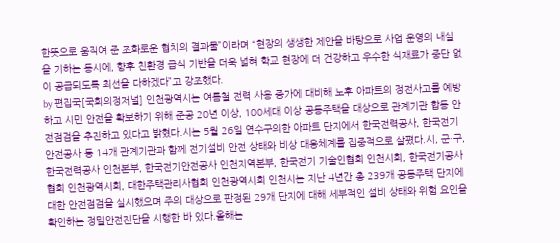한뜻으로 움직여 준 조화로운 협치의 결과물”이라며 “현장의 생생한 제안을 바탕으로 사업 운영의 내실을 기하는 동시에, 향후 친환경 급식 기반을 더욱 넓혀 학교 현장에 더 건강하고 우수한 식재료가 중단 없이 공급되도록 최선을 다하겠다”고 강조했다.
by 편집국[국회의정저널] 인천광역시는 여름철 전력 사용 증가에 대비해 노후 아파트의 정전사고를 예방하고 시민 안전을 확보하기 위해 준공 20년 이상, 100세대 이상 공동주택을 대상으로 관계기관 합동 안전점검을 추진하고 있다고 밝혔다.시는 5월 26일 연수구의한 아파트 단지에서 한국전력공사, 한국전기안전공사 등 14개 관계기관과 함께 전기설비 안전 상태와 비상 대응체계를 집중적으로 살폈다.시, 군·구, 한국전력공사 인천본부, 한국전기안전공사 인천지역본부, 한국전기 기술인협회 인천시회, 한국전기공사협회 인천광역시회, 대한주택관리사협회 인천광역시회 인천시는 지난 4년간 총 239개 공동주택 단지에 대한 안전점검을 실시했으며 주의 대상으로 판정된 29개 단지에 대해 세부적인 설비 상태와 위험 요인을 확인하는 정밀안전진단을 시행한 바 있다.올해는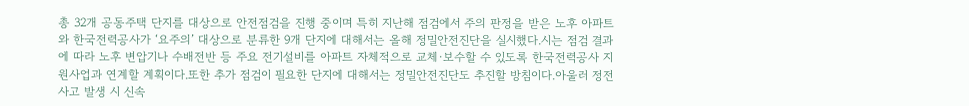총 32개 공동주택 단지를 대상으로 안전점검을 진행 중이며 특히 지난해 점검에서 주의 판정을 받은 노후 아파트와 한국전력공사가 ‘요주의’ 대상으로 분류한 9개 단지에 대해서는 올해 정밀안전진단을 실시했다.시는 점검 결과에 따라 노후 변압기나 수배전반 등 주요 전기설비를 아파트 자체적으로 교체·보수할 수 있도록 한국전력공사 지원사업과 연계할 계획이다.또한 추가 점검이 필요한 단지에 대해서는 정밀안전진단도 추진할 방침이다.아울러 정전 사고 발생 시 신속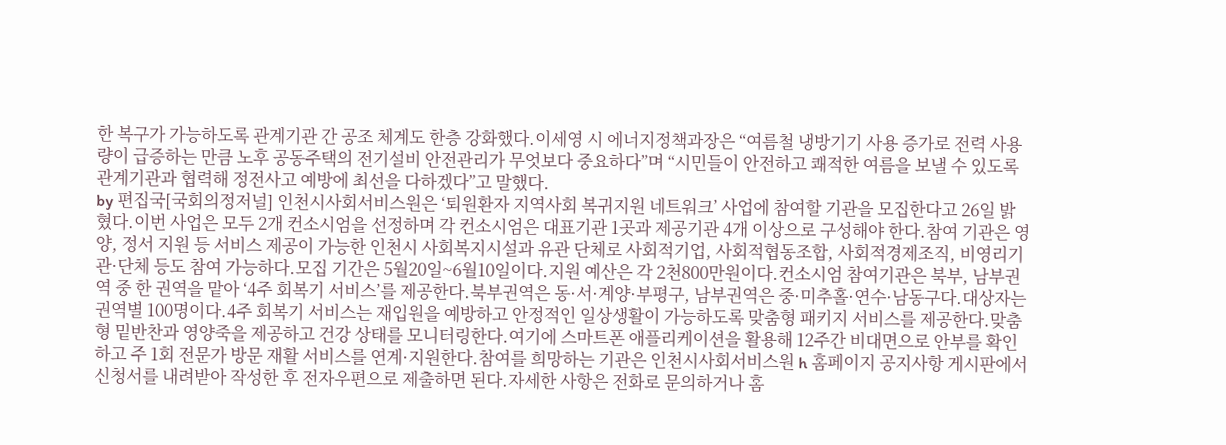한 복구가 가능하도록 관계기관 간 공조 체계도 한층 강화했다.이세영 시 에너지정책과장은 “여름철 냉방기기 사용 증가로 전력 사용량이 급증하는 만큼 노후 공동주택의 전기설비 안전관리가 무엇보다 중요하다”며 “시민들이 안전하고 쾌적한 여름을 보낼 수 있도록 관계기관과 협력해 정전사고 예방에 최선을 다하겠다”고 말했다.
by 편집국[국회의정저널] 인천시사회서비스원은 ‘퇴원환자 지역사회 복귀지원 네트워크’ 사업에 참여할 기관을 모집한다고 26일 밝혔다.이번 사업은 모두 2개 컨소시엄을 선정하며 각 컨소시엄은 대표기관 1곳과 제공기관 4개 이상으로 구성해야 한다.참여 기관은 영양, 정서 지원 등 서비스 제공이 가능한 인천시 사회복지시설과 유관 단체로 사회적기업, 사회적협동조합, 사회적경제조직, 비영리기관·단체 등도 참여 가능하다.모집 기간은 5월20일~6월10일이다.지원 예산은 각 2천800만원이다.컨소시엄 참여기관은 북부, 남부권역 중 한 권역을 맡아 ‘4주 회복기 서비스’를 제공한다.북부권역은 동·서·계양·부평구, 남부권역은 중·미추홀·연수·남동구다.대상자는 권역별 100명이다.4주 회복기 서비스는 재입원을 예방하고 안정적인 일상생활이 가능하도록 맞춤형 패키지 서비스를 제공한다.맞춤형 밑반찬과 영양죽을 제공하고 건강 상태를 모니터링한다.여기에 스마트폰 애플리케이션을 활용해 12주간 비대면으로 안부를 확인하고 주 1회 전문가 방문 재활 서비스를 연계·지원한다.참여를 희망하는 기관은 인천시사회서비스원 h 홈페이지 공지사항 게시판에서 신청서를 내려받아 작성한 후 전자우편으로 제출하면 된다.자세한 사항은 전화로 문의하거나 홈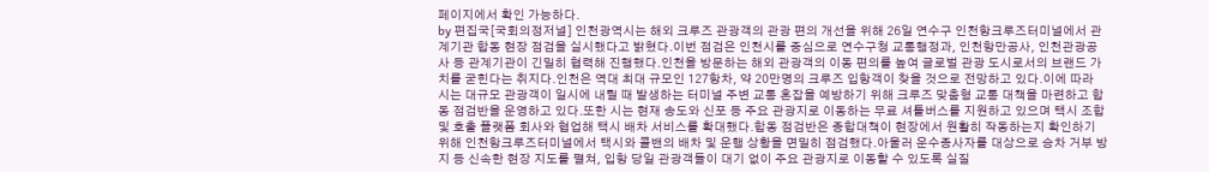페이지에서 확인 가능하다.
by 편집국[국회의정저널] 인천광역시는 해외 크루즈 관광객의 관광 편의 개선을 위해 26일 연수구 인천항크루즈터미널에서 관계기관 합동 현장 점검을 실시했다고 밝혔다.이번 점검은 인천시를 중심으로 연수구청 교통행정과, 인천항만공사, 인천관광공사 등 관계기관이 긴밀히 협력해 진행했다.인천을 방문하는 해외 관광객의 이동 편의를 높여 글로벌 관광 도시로서의 브랜드 가치를 굳힌다는 취지다.인천은 역대 최대 규모인 127항차, 약 20만명의 크루즈 입항객이 찾을 것으로 전망하고 있다.이에 따라 시는 대규모 관광객이 일시에 내릴 때 발생하는 터미널 주변 교통 혼잡을 예방하기 위해 크루즈 맞춤형 교통 대책을 마련하고 합동 점검반을 운영하고 있다.또한 시는 현재 송도와 신포 등 주요 관광지로 이동하는 무료 셔틀버스를 지원하고 있으며 택시 조합 및 호출 플랫폼 회사와 협업해 택시 배차 서비스를 확대했다.합동 점검반은 종합대책이 현장에서 원활히 작동하는지 확인하기 위해 인천항크루즈터미널에서 택시와 콜밴의 배차 및 운행 상황을 면밀히 점검했다.아울러 운수종사자를 대상으로 승차 거부 방지 등 신속한 현장 지도를 펼쳐, 입항 당일 관광객들이 대기 없이 주요 관광지로 이동할 수 있도록 실질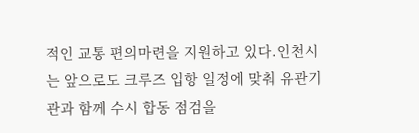적인 교통 편의마련을 지원하고 있다.인천시는 앞으로도 크루즈 입항 일정에 맞춰 유관기관과 함께 수시 합동 점검을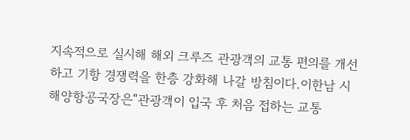지속적으로 실시해 해외 크루즈 관광객의 교통 편의를 개선하고 기항 경쟁력을 한층 강화해 나갈 방침이다.이한남 시 해양항공국장은“관광객이 입국 후 처음 접하는 교통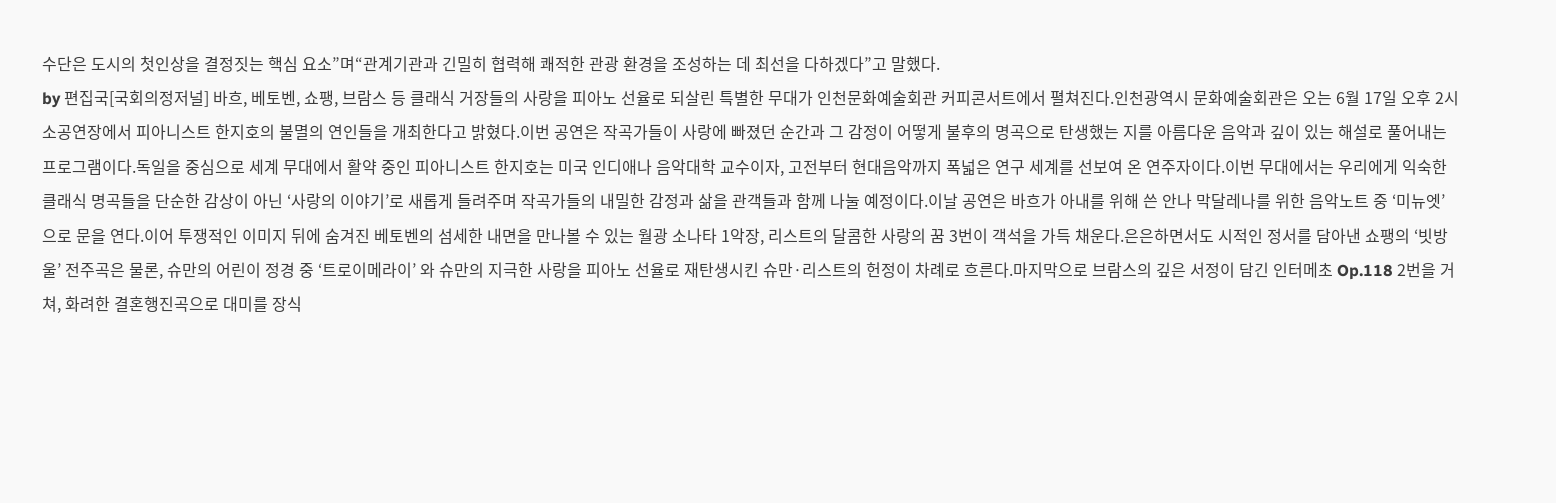수단은 도시의 첫인상을 결정짓는 핵심 요소”며“관계기관과 긴밀히 협력해 쾌적한 관광 환경을 조성하는 데 최선을 다하겠다”고 말했다.
by 편집국[국회의정저널] 바흐, 베토벤, 쇼팽, 브람스 등 클래식 거장들의 사랑을 피아노 선율로 되살린 특별한 무대가 인천문화예술회관 커피콘서트에서 펼쳐진다.인천광역시 문화예술회관은 오는 6월 17일 오후 2시 소공연장에서 피아니스트 한지호의 불멸의 연인들을 개최한다고 밝혔다.이번 공연은 작곡가들이 사랑에 빠졌던 순간과 그 감정이 어떻게 불후의 명곡으로 탄생했는 지를 아름다운 음악과 깊이 있는 해설로 풀어내는 프로그램이다.독일을 중심으로 세계 무대에서 활약 중인 피아니스트 한지호는 미국 인디애나 음악대학 교수이자, 고전부터 현대음악까지 폭넓은 연구 세계를 선보여 온 연주자이다.이번 무대에서는 우리에게 익숙한 클래식 명곡들을 단순한 감상이 아닌 ‘사랑의 이야기’로 새롭게 들려주며 작곡가들의 내밀한 감정과 삶을 관객들과 함께 나눌 예정이다.이날 공연은 바흐가 아내를 위해 쓴 안나 막달레나를 위한 음악노트 중 ‘미뉴엣’ 으로 문을 연다.이어 투쟁적인 이미지 뒤에 숨겨진 베토벤의 섬세한 내면을 만나볼 수 있는 월광 소나타 1악장, 리스트의 달콤한 사랑의 꿈 3번이 객석을 가득 채운다.은은하면서도 시적인 정서를 담아낸 쇼팽의 ‘빗방울’ 전주곡은 물론, 슈만의 어린이 정경 중 ‘트로이메라이’ 와 슈만의 지극한 사랑을 피아노 선율로 재탄생시킨 슈만·리스트의 헌정이 차례로 흐른다.마지막으로 브람스의 깊은 서정이 담긴 인터메초 Op.118 2번을 거쳐, 화려한 결혼행진곡으로 대미를 장식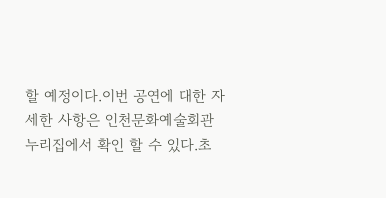할 예정이다.이번 공연에 대한 자세한 사항은 인천문화예술회관 누리집에서 확인 할 수 있다.초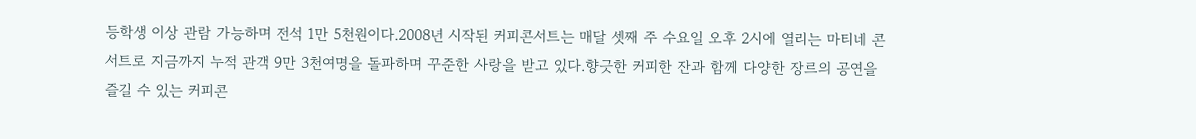등학생 이상 관람 가능하며 전석 1만 5천원이다.2008년 시작된 커피콘서트는 매달 셋째 주 수요일 오후 2시에 열리는 마티네 콘서트로 지금까지 누적 관객 9만 3천여명을 돌파하며 꾸준한 사랑을 받고 있다.향긋한 커피한 잔과 함께 다양한 장르의 공연을 즐길 수 있는 커피콘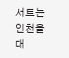서트는 인천을 대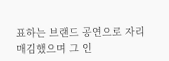표하는 브랜드 공연으로 자리매김했으며 그 인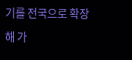기를 전국으로 확장해 가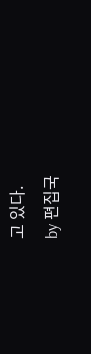고 있다.
by 편집국